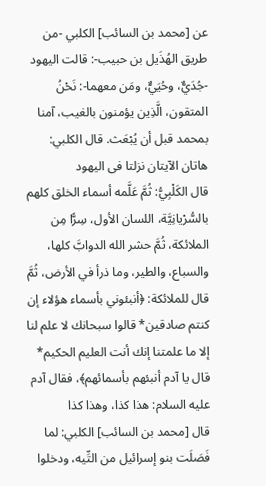عن [محمد بن السائب] الكلبي -من طريق الهُذَيل بن حبيب-: قالت اليهود -جُدَيٌّ، وحُيَيٌّ، ومَن معهما-: نَحْنُ المتقون، الَّذِين يؤمنون بالغيب، آمنا بمحمد قبل أن يُبْعَث. قال الكلبي: هاتان الآيتان نزلتا فى اليهود
قال الكَلْبِيُّ: ثُمَّ عَلَّمه أسماء الخلق كلهم بالسُّرْيانِيَّة، اللسان الأول، سِرًّا مِن الملائكة، ثُمَّ حشر الله الدوابَّ كلها، والسباع، والطير، وما ذرأ في الأرض، ثُمَّ قال للملائكة: ﴿أنبئوني بأسماء هؤلاء إن كنتم صادقين* قالوا سبحانك لا علم لنا إلا ما علمتنا إنك أنت العليم الحكيم* قال يا آدم أنبئهم بأسمائهم﴾، فقال آدم عليه السلام: هذا كذا، وهذا كذا
قال [محمد بن السائب] الكلبي: لما فَصَلَت بنو إسرائيل من التِّيه، ودخلوا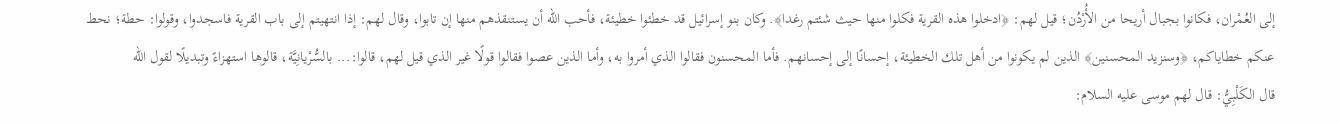إلى العُمْران، فكانوا بجبال أريحا من الأُرْدُن؛ قيل لهم: ﴿ادخلوا هذه القرية فكلوا منها حيث شئتم رغدا﴾. وكان بنو إسرائيل قد خطئوا خطيئة، فأحب الله أن يستنقذهم منها إن تابوا، وقال لهم: إذا انتهيتم إلى باب القرية فاسجدوا، وقولوا: حطة؛ نحط عنكم خطاياكم، ﴿وسنزيد المحسنين﴾ الذين لم يكونوا من أهل تلك الخطيئة، إحسانًا إلى إحسانهم. فأما المحسنون فقالوا الذي أمروا به، وأما الذين عصوا فقالوا قولًا غير الذي قيل لهم، قالوا:... بالسُّرْيانِيَّة، قالوها استهزاءً وتبديلًا لقول الله
قال الكَلْبِيُّ: قال لهم موسى عليه السلام: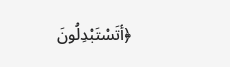﴿أتَسْتَبْدِلُونَ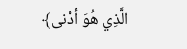الَّذِي هُوَ أدْنى﴾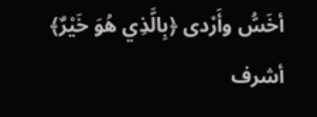أخَسُّ وأَرْدى ﴿بِالَّذِي هُوَ خَيْرٌ﴾ أشرف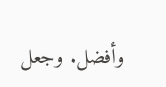وأفضل. وجعل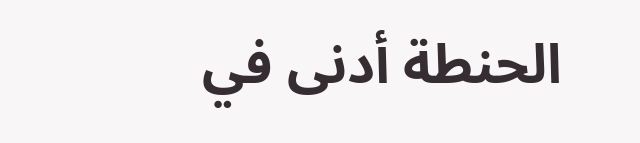الحنطة أدنى في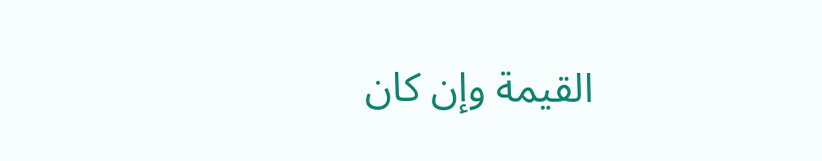القيمة وإن كان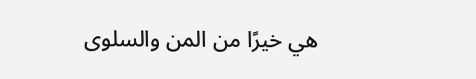هي خيرًا من المن والسلوى